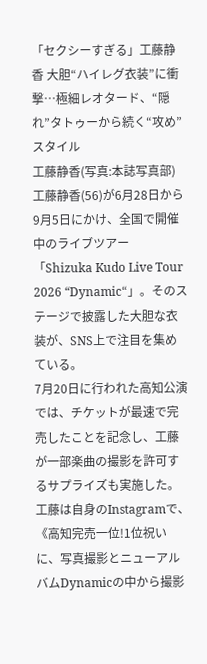「セクシーすぎる」工藤静香 大胆“ハイレグ衣装”に衝撃…極細レオタード、“隠れ”タトゥーから続く“攻め”スタイル
工藤静香(写真:本誌写真部)
工藤静香(56)が6月28日から9月5日にかけ、全国で開催中のライブツアー「Shizuka Kudo Live Tour 2026 “Dynamic“」。そのステージで披露した大胆な衣装が、SNS上で注目を集めている。
7月20日に行われた高知公演では、チケットが最速で完売したことを記念し、工藤が一部楽曲の撮影を許可するサプライズも実施した。
工藤は自身のInstagramで、《高知完売一位!1位祝いに、写真撮影とニューアルバムDynamicの中から撮影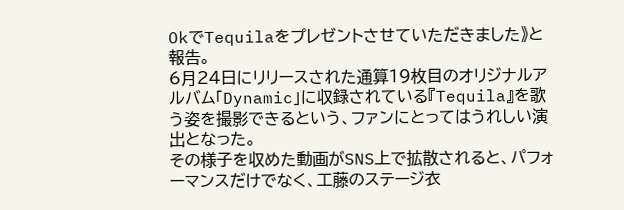OkでTequilaをプレゼントさせていただきました》と報告。
6月24日にリリースされた通算19枚目のオリジナルアルバム「Dynamic」に収録されている『Tequila』を歌う姿を撮影できるという、ファンにとってはうれしい演出となった。
その様子を収めた動画がSNS上で拡散されると、パフォーマンスだけでなく、工藤のステージ衣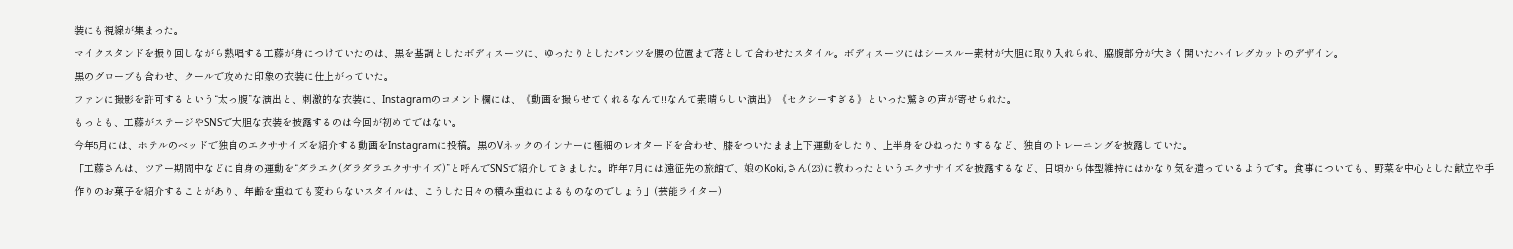装にも視線が集まった。
マイクスタンドを振り回しながら熱唱する工藤が身につけていたのは、黒を基調としたボディスーツに、ゆったりとしたパンツを腰の位置まで落として合わせたスタイル。ボディスーツにはシースルー素材が大胆に取り入れられ、脇腹部分が大きく開いたハイレグカットのデザイン。
黒のグローブも合わせ、クールで攻めた印象の衣装に仕上がっていた。
ファンに撮影を許可するという“太っ腹”な演出と、刺激的な衣装に、Instagramのコメント欄には、《動画を撮らせてくれるなんて!!なんて素晴らしい演出》《セクシーすぎる》といった驚きの声が寄せられた。
もっとも、工藤がステージやSNSで大胆な衣装を披露するのは今回が初めてではない。
今年5月には、ホテルのベッドで独自のエクササイズを紹介する動画をInstagramに投稿。黒のVネックのインナーに極細のレオタードを合わせ、膝をついたまま上下運動をしたり、上半身をひねったりするなど、独自のトレーニングを披露していた。
「工藤さんは、ツアー期間中などに自身の運動を“ダラエク(ダラダラエクササイズ)”と呼んでSNSで紹介してきました。昨年7月には遠征先の旅館で、娘のKoki,さん(23)に教わったというエクササイズを披露するなど、日頃から体型維持にはかなり気を遣っているようです。食事についても、野菜を中心とした献立や手作りのお菓子を紹介することがあり、年齢を重ねても変わらないスタイルは、こうした日々の積み重ねによるものなのでしょう」(芸能ライター)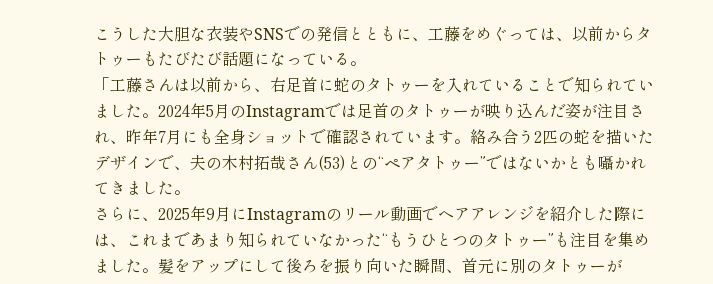こうした大胆な衣装やSNSでの発信とともに、工藤をめぐっては、以前からタトゥーもたびたび話題になっている。
「工藤さんは以前から、右足首に蛇のタトゥーを入れていることで知られていました。2024年5月のInstagramでは足首のタトゥーが映り込んだ姿が注目され、昨年7月にも全身ショットで確認されています。絡み合う2匹の蛇を描いたデザインで、夫の木村拓哉さん(53)との“ペアタトゥー”ではないかとも囁かれてきました。
さらに、2025年9月にInstagramのリール動画でヘアアレンジを紹介した際には、これまであまり知られていなかった“もうひとつのタトゥー”も注目を集めました。髪をアップにして後ろを振り向いた瞬間、首元に別のタトゥーが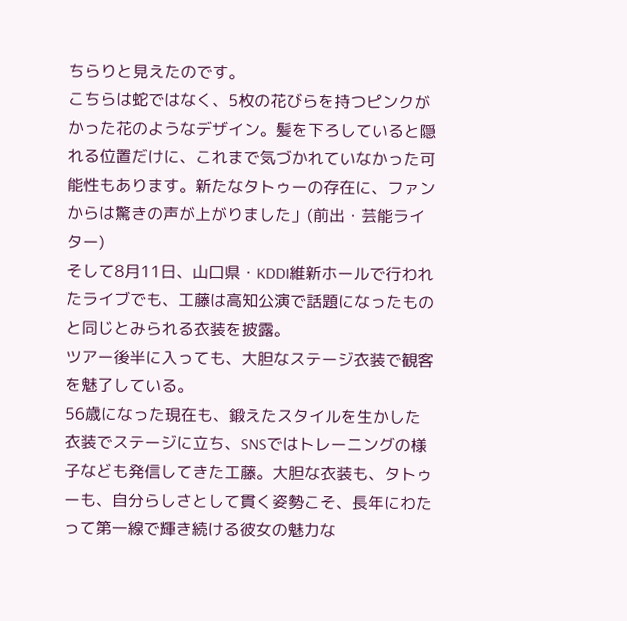ちらりと見えたのです。
こちらは蛇ではなく、5枚の花びらを持つピンクがかった花のようなデザイン。髪を下ろしていると隠れる位置だけに、これまで気づかれていなかった可能性もあります。新たなタトゥーの存在に、ファンからは驚きの声が上がりました」(前出・芸能ライター)
そして8月11日、山口県・KDDI維新ホールで行われたライブでも、工藤は高知公演で話題になったものと同じとみられる衣装を披露。
ツアー後半に入っても、大胆なステージ衣装で観客を魅了している。
56歳になった現在も、鍛えたスタイルを生かした衣装でステージに立ち、SNSではトレーニングの様子なども発信してきた工藤。大胆な衣装も、タトゥーも、自分らしさとして貫く姿勢こそ、長年にわたって第一線で輝き続ける彼女の魅力な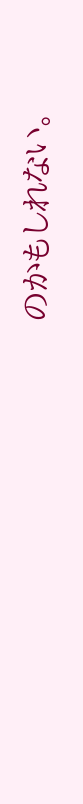のかもしれない。